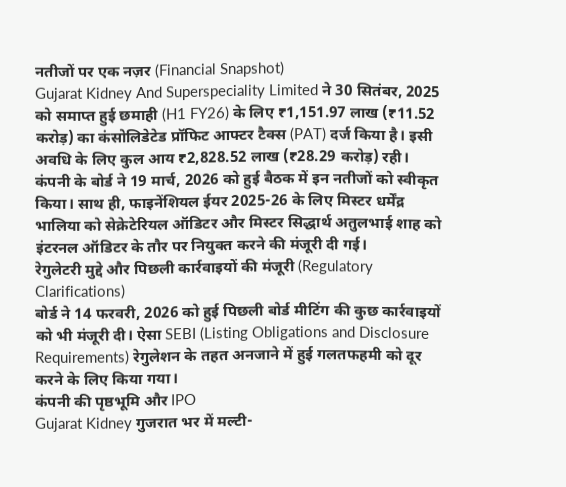नतीजों पर एक नज़र (Financial Snapshot)
Gujarat Kidney And Superspeciality Limited ने 30 सितंबर, 2025 को समाप्त हुई छमाही (H1 FY26) के लिए ₹1,151.97 लाख (₹11.52 करोड़) का कंसोलिडेटेड प्रॉफिट आफ्टर टैक्स (PAT) दर्ज किया है। इसी अवधि के लिए कुल आय ₹2,828.52 लाख (₹28.29 करोड़) रही।
कंपनी के बोर्ड ने 19 मार्च, 2026 को हुई बैठक में इन नतीजों को स्वीकृत किया। साथ ही, फाइनेंशियल ईयर 2025-26 के लिए मिस्टर धर्मेंद्र भालिया को सेक्रेटेरियल ऑडिटर और मिस्टर सिद्धार्थ अतुलभाई शाह को इंटरनल ऑडिटर के तौर पर नियुक्त करने की मंजूरी दी गई।
रेगुलेटरी मुद्दे और पिछली कार्रवाइयों की मंजूरी (Regulatory Clarifications)
बोर्ड ने 14 फरवरी, 2026 को हुई पिछली बोर्ड मीटिंग की कुछ कार्रवाइयों को भी मंजूरी दी। ऐसा SEBI (Listing Obligations and Disclosure Requirements) रेगुलेशन के तहत अनजाने में हुई गलतफहमी को दूर करने के लिए किया गया।
कंपनी की पृष्ठभूमि और IPO
Gujarat Kidney गुजरात भर में मल्टी-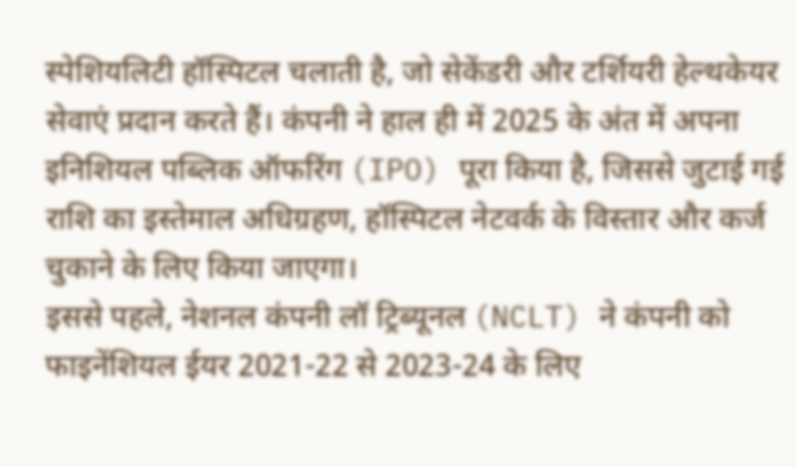स्पेशियलिटी हॉस्पिटल चलाती है, जो सेकेंडरी और टर्शियरी हेल्थकेयर सेवाएं प्रदान करते हैं। कंपनी ने हाल ही में 2025 के अंत में अपना इनिशियल पब्लिक ऑफरिंग (IPO) पूरा किया है, जिससे जुटाई गई राशि का इस्तेमाल अधिग्रहण, हॉस्पिटल नेटवर्क के विस्तार और कर्ज चुकाने के लिए किया जाएगा।
इससे पहले, नेशनल कंपनी लॉ ट्रिब्यूनल (NCLT) ने कंपनी को फाइनेंशियल ईयर 2021-22 से 2023-24 के लिए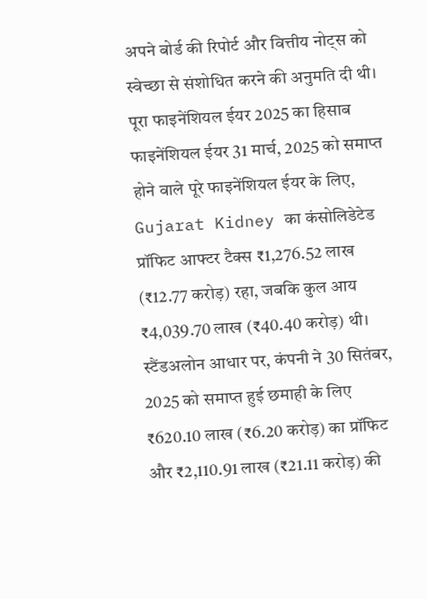अपने बोर्ड की रिपोर्ट और वित्तीय नोट्स को स्वेच्छा से संशोधित करने की अनुमति दी थी।
पूरा फाइनेंशियल ईयर 2025 का हिसाब
फाइनेंशियल ईयर 31 मार्च, 2025 को समाप्त होने वाले पूरे फाइनेंशियल ईयर के लिए, Gujarat Kidney का कंसोलिडेटेड प्रॉफिट आफ्टर टैक्स ₹1,276.52 लाख (₹12.77 करोड़) रहा, जबकि कुल आय ₹4,039.70 लाख (₹40.40 करोड़) थी।
स्टैंडअलोन आधार पर, कंपनी ने 30 सितंबर, 2025 को समाप्त हुई छमाही के लिए ₹620.10 लाख (₹6.20 करोड़) का प्रॉफिट और ₹2,110.91 लाख (₹21.11 करोड़) की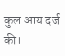कुल आय दर्ज की।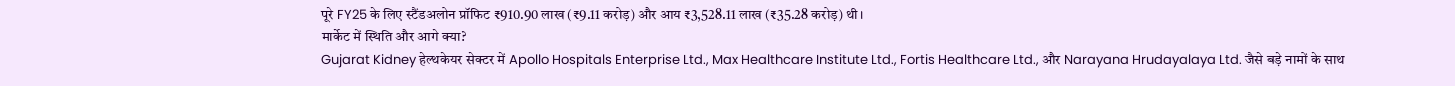पूरे FY25 के लिए स्टैंडअलोन प्रॉफिट ₹910.90 लाख (₹9.11 करोड़) और आय ₹3,528.11 लाख (₹35.28 करोड़) थी।
मार्केट में स्थिति और आगे क्या?
Gujarat Kidney हेल्थकेयर सेक्टर में Apollo Hospitals Enterprise Ltd., Max Healthcare Institute Ltd., Fortis Healthcare Ltd., और Narayana Hrudayalaya Ltd. जैसे बड़े नामों के साथ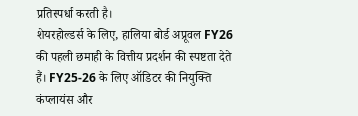प्रतिस्पर्धा करती है।
शेयरहोल्डर्स के लिए, हालिया बोर्ड अप्रूवल FY26 की पहली छमाही के वित्तीय प्रदर्शन की स्पष्टता देते हैं। FY25-26 के लिए ऑडिटर की नियुक्ति कंप्लायंस और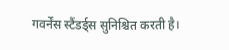गवर्नेंस स्टैंडर्ड्स सुनिश्चित करती है।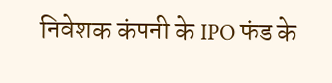निवेशक कंपनी के IPO फंड के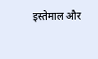इस्तेमाल और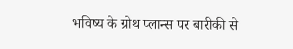भविष्य के ग्रोथ प्लान्स पर बारीकी से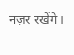नज़र रखेंगे।